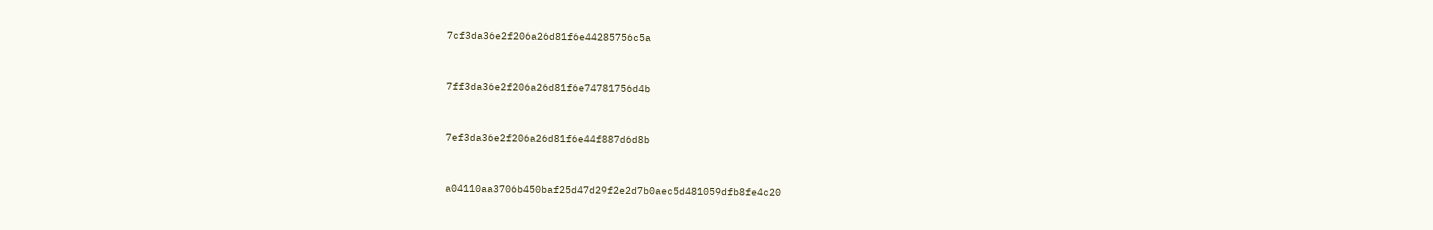7cf3da36e2f206a26d81f6e44285756c5a


7ff3da36e2f206a26d81f6e74781756d4b


7ef3da36e2f206a26d81f6e44f887d6d8b


a04110aa3706b450baf25d47d29f2e2d7b0aec5d481059dfb8fe4c20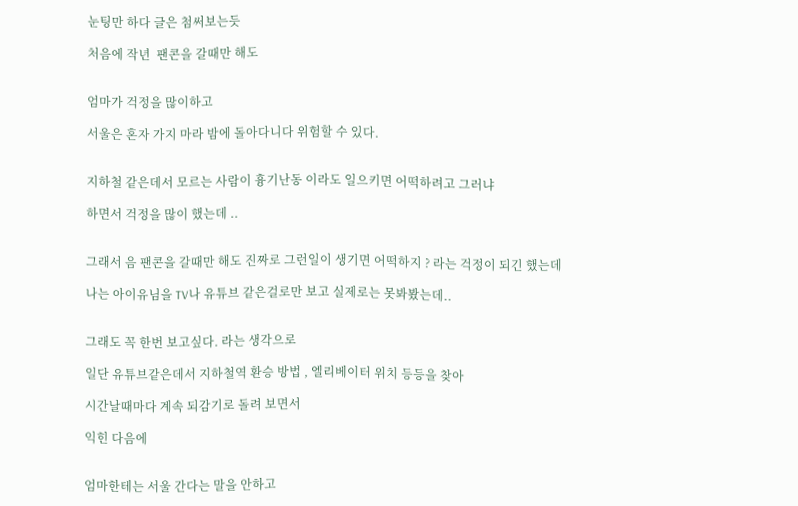눈팅만 하다 글은 첨써보는듯

처음에 작년  팬콘을 갈때만 해도


엄마가 걱정을 많이하고

서울은 혼자 가지 마라 밤에 돌아다니다 위험할 수 있다.


지하철 같은데서 모르는 사람이 흉기난동 이라도 일으키면 어떡하려고 그러냐

하면서 걱정을 많이 했는데 ..


그래서 음 팬콘을 갈때만 해도 진짜로 그런일이 생기면 어떡하지 ? 라는 걱정이 되긴 했는데

나는 아이유님을 TV나 유튜브 같은걸로만 보고 실제로는 못봐봤는데..


그래도 꼭 한번 보고싶다. 라는 생각으로

일단 유튜브같은데서 지하철역 환승 방법 , 엘리베이터 위치 등등을 찾아

시간날때마다 계속 되감기로 돌려 보면서

익힌 다음에


엄마한테는 서울 간다는 말을 안하고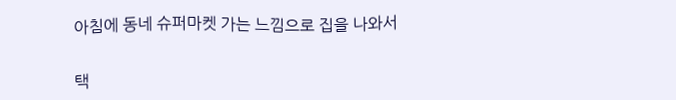아침에 동네 슈퍼마켓 가는 느낌으로 집을 나와서


택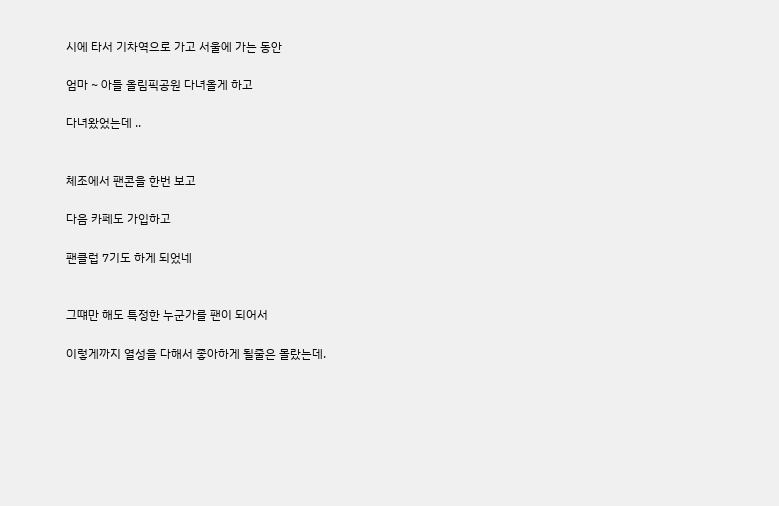시에 타서 기차역으로 가고 서울에 가는 동안

엄마 ~ 아들 올림픽공원 다녀올게 하고

다녀왔었는데 ..


체조에서 팬콘을 한번 보고

다음 카페도 가입하고

팬클럽 7기도 하게 되었네


그떄만 해도 특정한 누군가를 팬이 되어서

이렇게까지 열성을 다해서 좋아하게 될줄은 몰랐는데.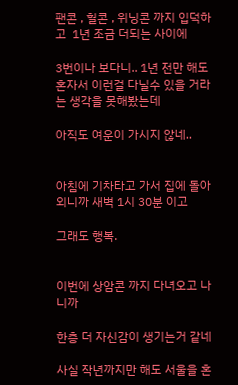팬콘 , 헐콘 , 위닝콘 까지 입덕하고  1년 조금 더되는 사이에

3번이나 보다니.. 1년 전만 해도 혼자서 이런걸 다닐수 있을 거라는 생각을 못해봤는데

아직도 여운이 가시지 않네..


아침에 기차타고 가서 집에 돌아외니까 새벽 1시 30분 이고

그래도 행복.


이번에 상암콘 까지 다녀오고 나니까

한층 더 자신감이 생기는거 같네

사실 작년까지만 해도 서울을 혼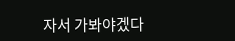자서 가봐야겠다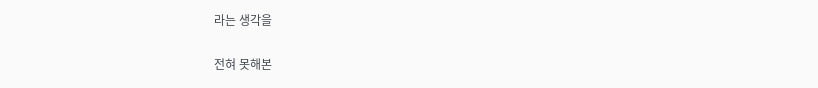라는 생각을

전혀 못해본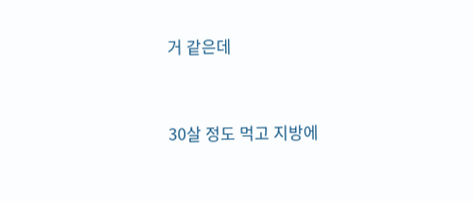거 같은데


30살 정도 먹고 지방에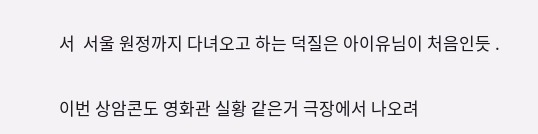서  서울 원정까지 다녀오고 하는 덕질은 아이유님이 처음인듯 .

이번 상암콘도 영화관 실황 같은거 극장에서 나오려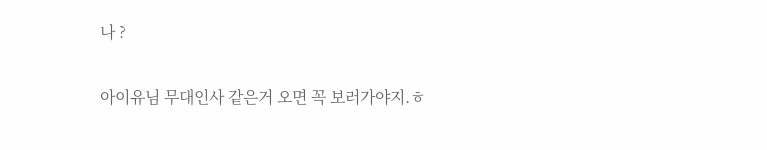나 ?

아이유님 무대인사 같은거 오면 꼭 보러가야지.ㅎ